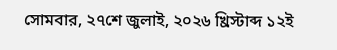সোমবার, ২৭শে জুলাই, ২০২৬ খ্রিস্টাব্দ ১২ই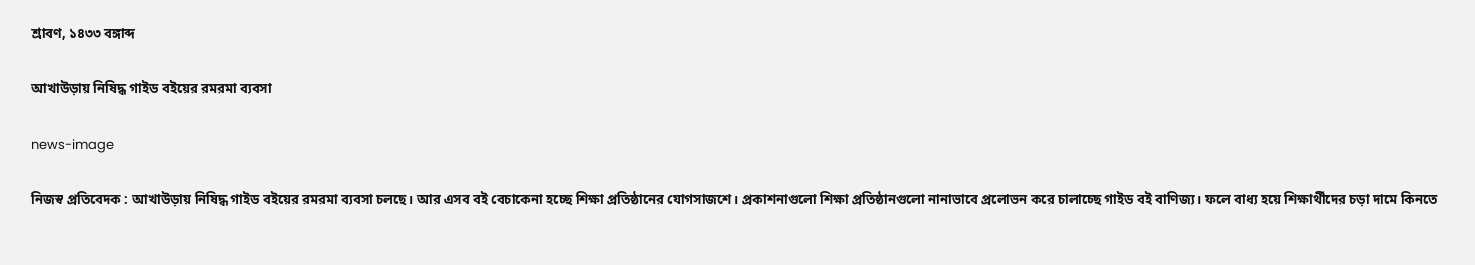শ্রাবণ, ১৪৩৩ বঙ্গাব্দ

আখাউড়ায় নিষিদ্ধ গাইড বইয়ের রমরমা ব্যবসা

news-image

নিজস্ব প্রতিবেদক : আখাউড়ায় নিষিদ্ধ গাইড বইয়ের রমরমা ব্যবসা চলছে। আর এসব বই বেচাকেনা হচ্ছে শিক্ষা প্রতিষ্ঠানের যোগসাজশে। প্রকাশনাগুলো শিক্ষা প্রতিষ্ঠানগুলো নানাভাবে প্রলোভন করে চালাচ্ছে গাইড বই বাণিজ্য। ফলে বাধ্য হয়ে শিক্ষার্থীদের চড়া দামে কিনতে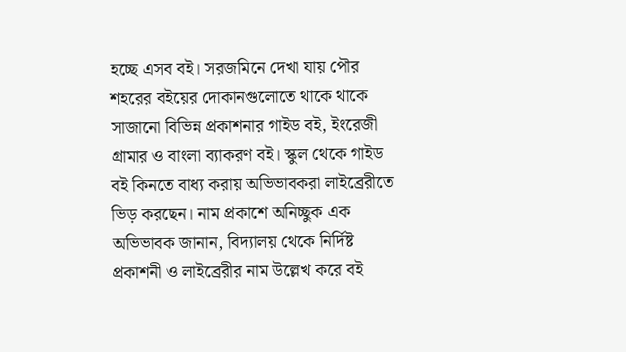হচ্ছে এসব বই। সরজমিনে দেখা যায় পৌর শহরের বইয়ের দোকানগুলোতে থাকে থাকে সাজানো বিভিন্ন প্রকাশনার গাইড বই, ইংরেজী গ্রামার ও বাংলা ব্যাকরণ বই। স্কুল থেকে গাইড বই কিনতে বাধ্য করায় অভিভাবকরা লাইব্রেরীতে ভিড় করছেন। নাম প্রকাশে অনিচ্ছুক এক অভিভাবক জানান, বিদ্যালয় থেকে নির্দিষ্ট প্রকাশনী ও লাইব্রেরীর নাম উল্লেখ করে বই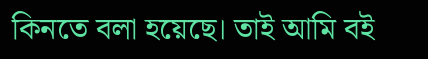কিনতে বলা হয়েছে। তাই আমি বই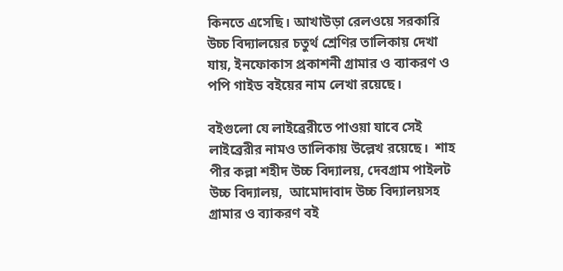কিনতে এসেছি। আখাউড়া রেলওয়ে সরকারি উচ্চ বিদ্যালয়ের চতুর্থ শ্রেণির তালিকায় দেখা যায়, ইনফোকাস প্রকাশনী গ্রামার ও ব্যাকরণ ও পপি গাইড বইয়ের নাম লেখা রয়েছে।

বইগুলো যে লাইব্রেরীতে পাওয়া যাবে সেই লাইব্রেরীর নামও তালিকায় উল্লেখ রয়েছে।  শাহ পীর কল্লা শহীদ উচ্চ বিদ্যালয়, দেবগ্রাম পাইলট উচ্চ বিদ্যালয়,  আমোদাবাদ উচ্চ বিদ্যালয়সহ গ্রামার ও ব্যাকরণ বই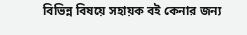বিভিন্ন বিষয়ে সহায়ক বই কেনার জন্য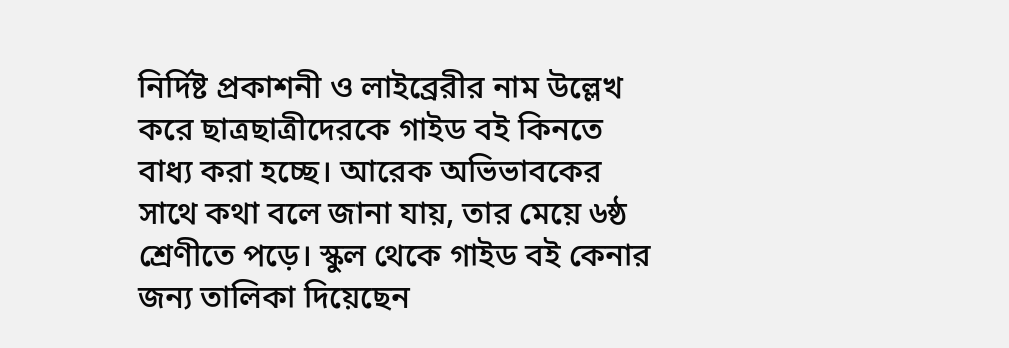নির্দিষ্ট প্রকাশনী ও লাইব্রেরীর নাম উল্লেখ করে ছাত্রছাত্রীদেরকে গাইড বই কিনতে বাধ্য করা হচ্ছে। আরেক অভিভাবকের সাথে কথা বলে জানা যায়, তার মেয়ে ৬ষ্ঠ শ্রেণীতে পড়ে। স্কুল থেকে গাইড বই কেনার জন্য তালিকা দিয়েছেন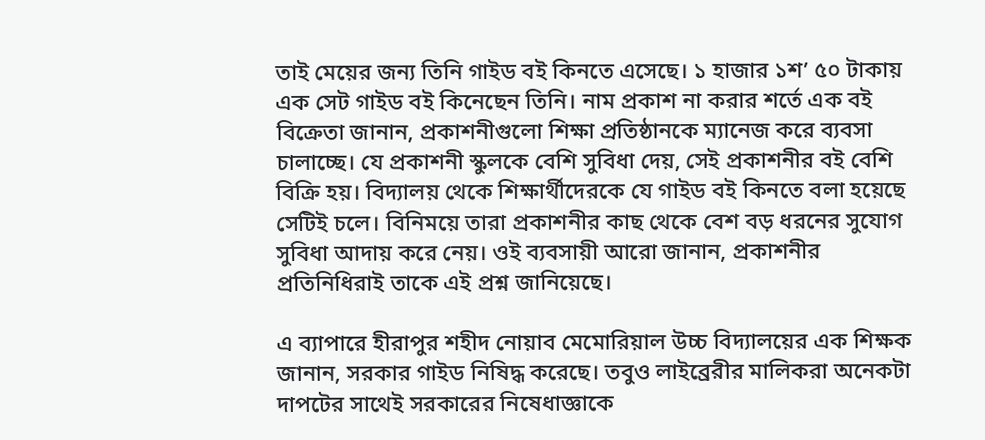তাই মেয়ের জন্য তিনি গাইড বই কিনতে এসেছে। ১ হাজার ১শ’ ৫০ টাকায় এক সেট গাইড বই কিনেছেন তিনি। নাম প্রকাশ না করার শর্তে এক বই বিক্রেতা জানান, প্রকাশনীগুলো শিক্ষা প্রতিষ্ঠানকে ম্যানেজ করে ব্যবসা চালাচ্ছে। যে প্রকাশনী স্কুলকে বেশি সুবিধা দেয়, সেই প্রকাশনীর বই বেশি বিক্রি হয়। বিদ্যালয় থেকে শিক্ষার্থীদেরকে যে গাইড বই কিনতে বলা হয়েছে সেটিই চলে। বিনিময়ে তারা প্রকাশনীর কাছ থেকে বেশ বড় ধরনের সুযোগ সুবিধা আদায় করে নেয়। ওই ব্যবসায়ী আরো জানান, প্রকাশনীর প্রতিনিধিরাই তাকে এই প্রশ্ন জানিয়েছে।

এ ব্যাপারে হীরাপুর শহীদ নোয়াব মেমোরিয়াল উচ্চ বিদ্যালয়ের এক শিক্ষক জানান, সরকার গাইড নিষিদ্ধ করেছে। তবুও লাইব্রেরীর মালিকরা অনেকটা দাপটের সাথেই সরকারের নিষেধাজ্ঞাকে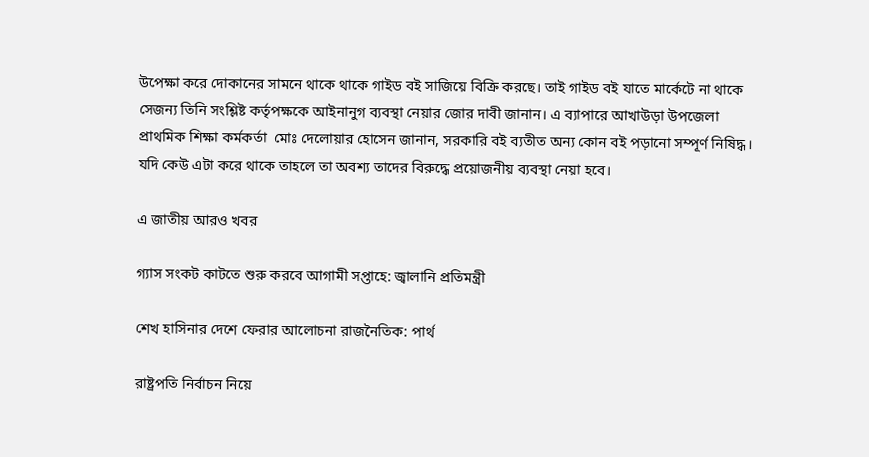উপেক্ষা করে দোকানের সামনে থাকে থাকে গাইড বই সাজিয়ে বিক্রি করছে। তাই গাইড বই যাতে মার্কেটে না থাকে সেজন্য তিনি সংশ্লিষ্ট কর্তৃপক্ষকে আইনানুগ ব্যবস্থা নেয়ার জোর দাবী জানান। এ ব্যাপারে আখাউড়া উপজেলা প্রাথমিক শিক্ষা কর্মকর্তা  মোঃ দেলোয়ার হোসেন জানান, সরকারি বই ব্যতীত অন্য কোন বই পড়ানো সম্পূর্ণ নিষিদ্ধ। যদি কেউ এটা করে থাকে তাহলে তা অবশ্য তাদের বিরুদ্ধে প্রয়োজনীয় ব্যবস্থা নেয়া হবে।

এ জাতীয় আরও খবর

গ্যাস সংকট কাটতে শুরু করবে আগামী সপ্তাহে: জ্বালানি প্রতিমন্ত্রী

শেখ হাসিনার দেশে ফেরার আলোচনা রাজনৈতিক: পার্থ

রাষ্ট্রপতি নির্বাচন নিয়ে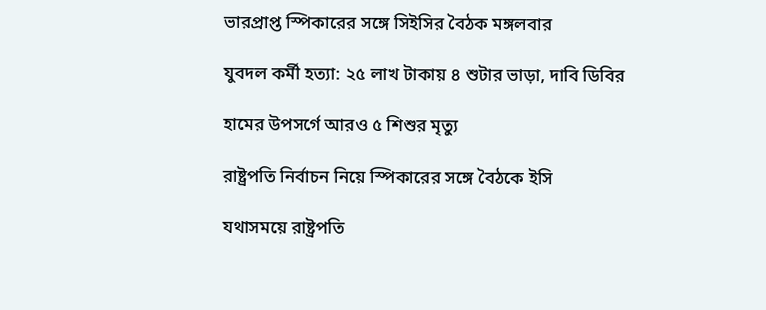ভারপ্রাপ্ত স্পিকারের সঙ্গে সিইসির বৈঠক মঙ্গলবার

যুবদল কর্মী হত্যা: ২৫ লাখ টাকায় ৪ শুটার ভাড়া, দাবি ডিবির

হামের উপসর্গে আরও ৫ শিশুর মৃত্যু

রাষ্ট্রপতি নির্বাচন নিয়ে স্পিকারের সঙ্গে বৈঠকে ইসি

যথাসময়ে রাষ্ট্রপতি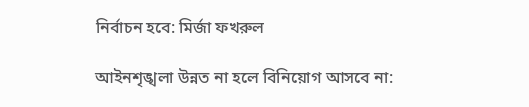নির্বাচন হবে: মির্জা ফখরুল

আইনশৃঙ্খলা উন্নত না হলে বিনিয়োগ আসবে না: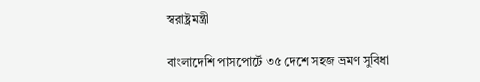স্বরাষ্ট্রমন্ত্রী

বাংলাদেশি পাসপোর্টে ৩৫ দেশে সহজ ভ্রমণ সুবিধা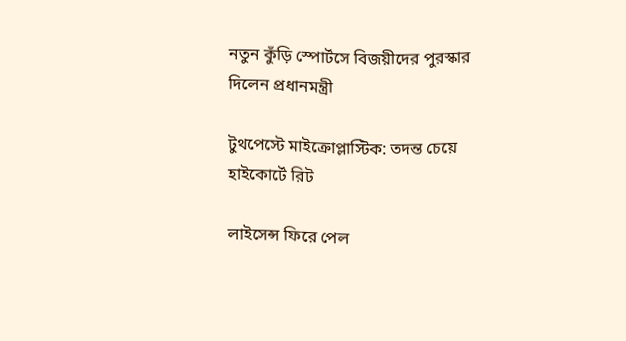নতুন কুঁড়ি স্পোর্টসে বিজয়ীদের পুরস্কার দিলেন প্রধানমন্ত্রী

টুথপেস্টে মাইক্রোপ্লাস্টিক: তদন্ত চেয়ে হাইকোর্টে রিট

লাইসেন্স ফিরে পেল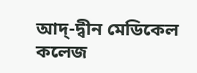আদ্-দ্বীন মেডিকেল কলেজ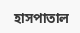হাসপাতাল